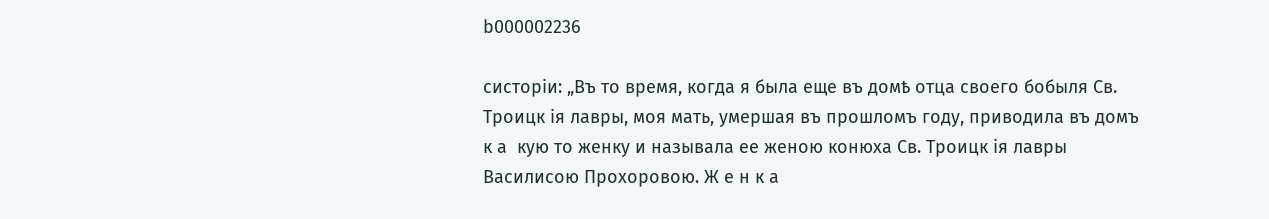b000002236

систоріи: „Въ то время, когда я была еще въ домѣ отца своего бобыля Св. Троицк ія лавры, моя мать, умершая въ прошломъ году, приводила въ домъ к а  кую то женку и называла ее женою конюха Св. Троицк ія лавры Василисою Прохоровою. Ж е н к а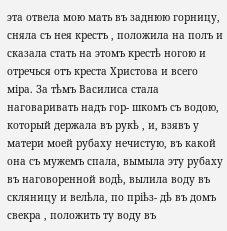эта отвела мою мать въ заднюю горницу, сняла съ нея крестъ , положила на полъ и сказала стать на этомъ крестѣ ногою и отречься отъ креста Христова и всего міра. За тѣмъ Василиса стала наговаривать надъ гор- шкомъ съ водою, который держала въ рукѣ , и, взявъ у матери моей рубаху нечистую, въ какой она съ мужемъ спала, вымыла эту рубаху въ наговоренной водѣ, вылила воду въ скляницу и велѣла, по пріѣз- дѣ въ домъ свекра , положить ту воду въ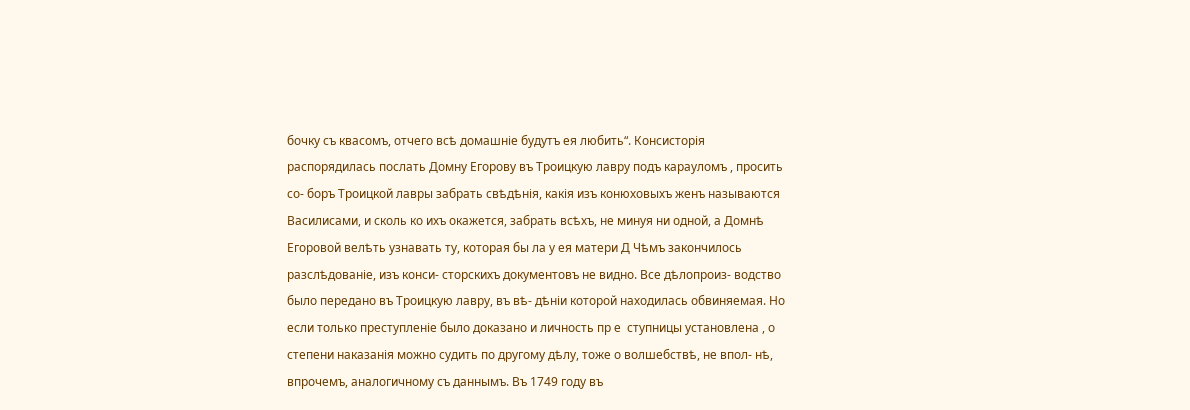бочку съ квасомъ, отчего всѣ домашніе будутъ ея любить“. Консисторія распорядилась послать Домну Егорову въ Троицкую лавру подъ карауломъ , просить со- боръ Троицкой лавры забрать свѣдѣнія, какія изъ конюховыхъ женъ называются Василисами, и сколь ко ихъ окажется, забрать всѣхъ, не минуя ни одной, а Домнѣ Егоровой велѣть узнавать ту, которая бы ла у ея матери Д Чѣмъ закончилось разслѣдованіе, изъ конси- сторскихъ документовъ не видно. Все дѣлопроиз- водство было передано въ Троицкую лавру, въ вѣ- дѣніи которой находилась обвиняемая. Но если только преступленіе было доказано и личность пр е  ступницы установлена , о степени наказанія можно судить по другому дѣлу, тоже о волшебствѣ, не впол- нѣ, впрочемъ, аналогичному съ даннымъ. Въ 1749 году въ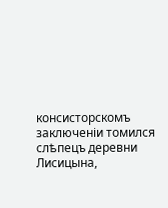консисторскомъ заключеніи томился слѣпецъ деревни Лисицына,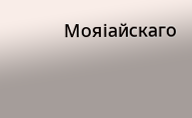Мояіайскаго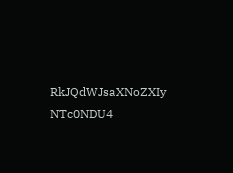RkJQdWJsaXNoZXIy NTc0NDU4